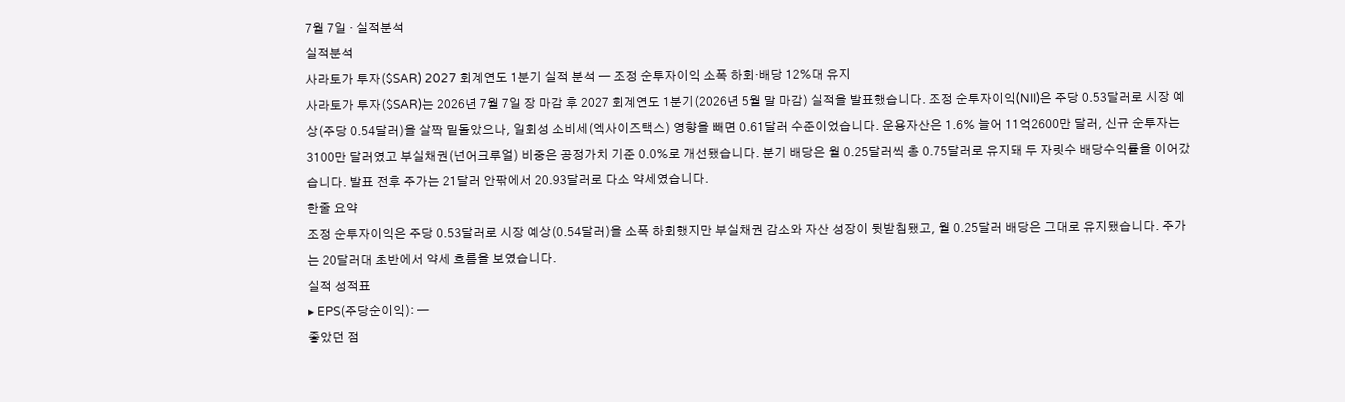7월 7일 · 실적분석
실적분석
사라토가 투자($SAR) 2027 회계연도 1분기 실적 분석 — 조정 순투자이익 소폭 하회·배당 12%대 유지
사라토가 투자($SAR)는 2026년 7월 7일 장 마감 후 2027 회계연도 1분기(2026년 5월 말 마감) 실적을 발표했습니다. 조정 순투자이익(NII)은 주당 0.53달러로 시장 예상(주당 0.54달러)을 살짝 밑돌았으나, 일회성 소비세(엑사이즈택스) 영향을 빼면 0.61달러 수준이었습니다. 운용자산은 1.6% 늘어 11억2600만 달러, 신규 순투자는 3100만 달러였고 부실채권(넌어크루얼) 비중은 공정가치 기준 0.0%로 개선됐습니다. 분기 배당은 월 0.25달러씩 총 0.75달러로 유지돼 두 자릿수 배당수익률을 이어갔습니다. 발표 전후 주가는 21달러 안팎에서 20.93달러로 다소 약세였습니다.
한줄 요약
조정 순투자이익은 주당 0.53달러로 시장 예상(0.54달러)을 소폭 하회했지만 부실채권 감소와 자산 성장이 뒷받침됐고, 월 0.25달러 배당은 그대로 유지됐습니다. 주가는 20달러대 초반에서 약세 흐름을 보였습니다.
실적 성적표
▸ EPS(주당순이익): —
좋았던 점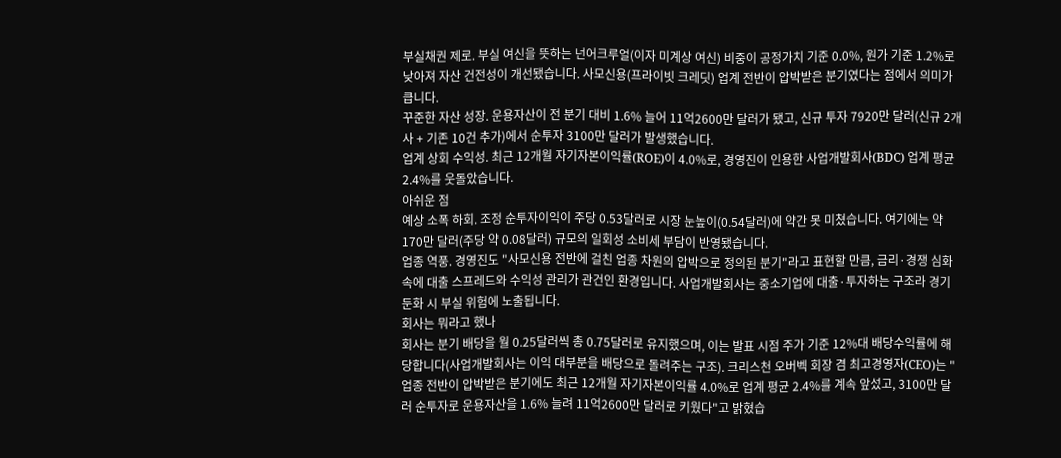부실채권 제로. 부실 여신을 뜻하는 넌어크루얼(이자 미계상 여신) 비중이 공정가치 기준 0.0%, 원가 기준 1.2%로 낮아져 자산 건전성이 개선됐습니다. 사모신용(프라이빗 크레딧) 업계 전반이 압박받은 분기였다는 점에서 의미가 큽니다.
꾸준한 자산 성장. 운용자산이 전 분기 대비 1.6% 늘어 11억2600만 달러가 됐고, 신규 투자 7920만 달러(신규 2개사 + 기존 10건 추가)에서 순투자 3100만 달러가 발생했습니다.
업계 상회 수익성. 최근 12개월 자기자본이익률(ROE)이 4.0%로, 경영진이 인용한 사업개발회사(BDC) 업계 평균 2.4%를 웃돌았습니다.
아쉬운 점
예상 소폭 하회. 조정 순투자이익이 주당 0.53달러로 시장 눈높이(0.54달러)에 약간 못 미쳤습니다. 여기에는 약 170만 달러(주당 약 0.08달러) 규모의 일회성 소비세 부담이 반영됐습니다.
업종 역풍. 경영진도 "사모신용 전반에 걸친 업종 차원의 압박으로 정의된 분기"라고 표현할 만큼, 금리·경쟁 심화 속에 대출 스프레드와 수익성 관리가 관건인 환경입니다. 사업개발회사는 중소기업에 대출·투자하는 구조라 경기 둔화 시 부실 위험에 노출됩니다.
회사는 뭐라고 했나
회사는 분기 배당을 월 0.25달러씩 총 0.75달러로 유지했으며, 이는 발표 시점 주가 기준 12%대 배당수익률에 해당합니다(사업개발회사는 이익 대부분을 배당으로 돌려주는 구조). 크리스천 오버벡 회장 겸 최고경영자(CEO)는 "업종 전반이 압박받은 분기에도 최근 12개월 자기자본이익률 4.0%로 업계 평균 2.4%를 계속 앞섰고, 3100만 달러 순투자로 운용자산을 1.6% 늘려 11억2600만 달러로 키웠다"고 밝혔습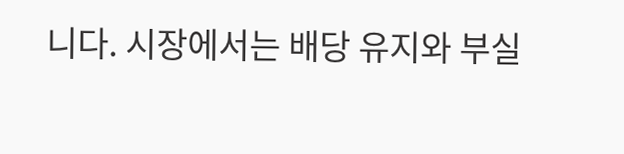니다. 시장에서는 배당 유지와 부실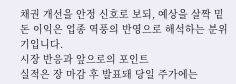채권 개선을 안정 신호로 보되, 예상을 살짝 밑돈 이익은 업종 역풍의 반영으로 해석하는 분위기입니다.
시장 반응과 앞으로의 포인트
실적은 장 마감 후 발표돼 당일 주가에는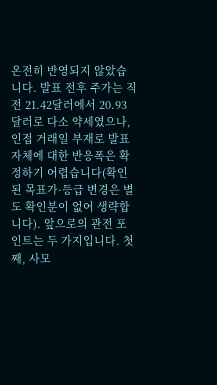온전히 반영되지 않았습니다. 발표 전후 주가는 직전 21.42달러에서 20.93달러로 다소 약세였으나, 인접 거래일 부재로 발표 자체에 대한 반응폭은 확정하기 어렵습니다(확인된 목표가·등급 변경은 별도 확인분이 없어 생략합니다). 앞으로의 관전 포인트는 두 가지입니다. 첫째, 사모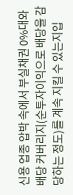신용 업종 압박 속에서 부실채권 0%대와 배당 커버리지(순투자이익으로 배당을 감당하는 정도)를 계속 지킬 수 있는지입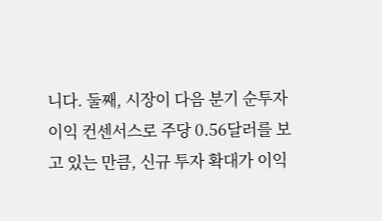니다. 둘째, 시장이 다음 분기 순투자이익 컨센서스로 주당 0.56달러를 보고 있는 만큼, 신규 투자 확대가 이익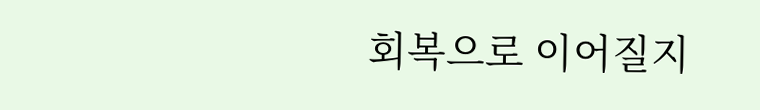회복으로 이어질지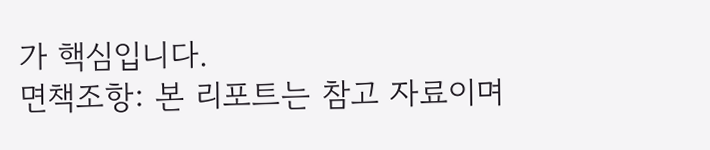가 핵심입니다.
면책조항: 본 리포트는 참고 자료이며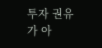투자 권유가 아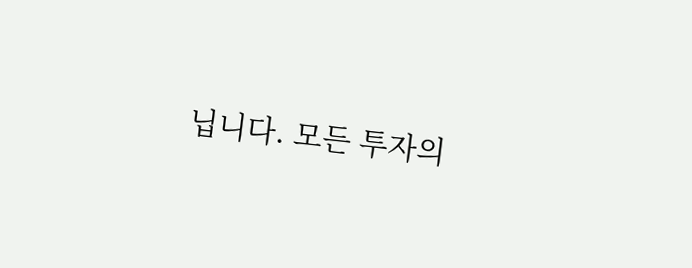닙니다. 모든 투자의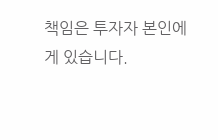책임은 투자자 본인에게 있습니다.